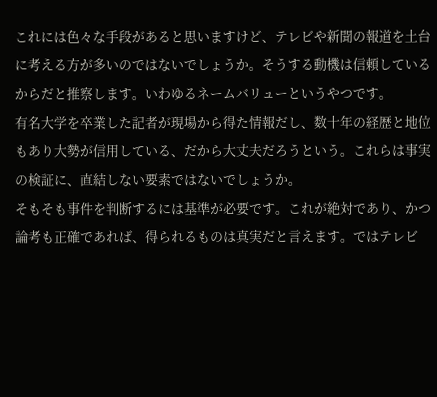これには色々な手段があると思いますけど、テレビや新聞の報道を土台に考える方が多いのではないでしょうか。そうする動機は信頼しているからだと推察します。いわゆるネームバリューというやつです。
有名大学を卒業した記者が現場から得た情報だし、数十年の経歴と地位もあり大勢が信用している、だから大丈夫だろうという。これらは事実の検証に、直結しない要素ではないでしょうか。
そもそも事件を判断するには基準が必要です。これが絶対であり、かつ論考も正確であれば、得られるものは真実だと言えます。ではテレビ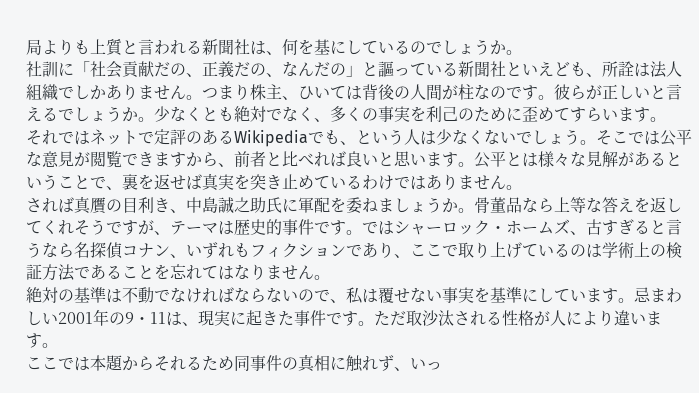局よりも上質と言われる新聞社は、何を基にしているのでしょうか。
社訓に「社会貢献だの、正義だの、なんだの」と謳っている新聞社といえども、所詮は法人組織でしかありません。つまり株主、ひいては背後の人間が柱なのです。彼らが正しいと言えるでしょうか。少なくとも絶対でなく、多くの事実を利己のために歪めてすらいます。
それではネットで定評のあるWikipediaでも、という人は少なくないでしょう。そこでは公平な意見が閲覧できますから、前者と比べれば良いと思います。公平とは様々な見解があるということで、裏を返せば真実を突き止めているわけではありません。
されば真贋の目利き、中島誠之助氏に軍配を委ねましょうか。骨董品なら上等な答えを返してくれそうですが、テーマは歴史的事件です。ではシャーロック・ホームズ、古すぎると言うなら名探偵コナン、いずれもフィクションであり、ここで取り上げているのは学術上の検証方法であることを忘れてはなりません。
絶対の基準は不動でなければならないので、私は覆せない事実を基準にしています。忌まわしい2001年の9・11は、現実に起きた事件です。ただ取沙汰される性格が人により違います。
ここでは本題からそれるため同事件の真相に触れず、いっ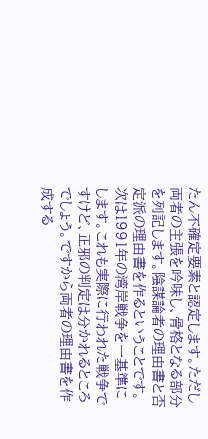たん不確定要素と認定します。ただし両者の主張を吟味し、骨格となる部分を列記します。陰謀論者の理由書と否定派の理由書を作るということです。
次は1991年の湾岸戦争を一基準にします。これも実際に行われた戦争ですけど、正邪の判定は分かれるところでしょう。ですから両者の理由書を作成する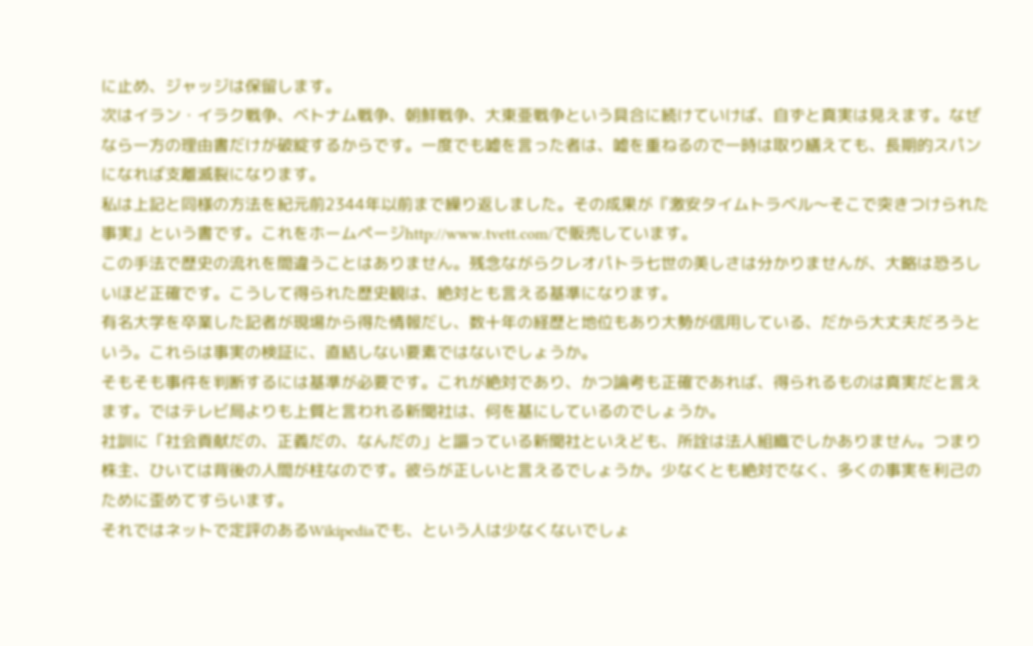に止め、ジャッジは保留します。
次はイラン・イラク戦争、ベトナム戦争、朝鮮戦争、大東亜戦争という具合に続けていけば、自ずと真実は見えます。なぜなら一方の理由書だけが破綻するからです。一度でも嘘を言った者は、嘘を重ねるので一時は取り繕えても、長期的スパンになれば支離滅裂になります。
私は上記と同様の方法を紀元前2344年以前まで繰り返しました。その成果が『激安タイムトラベル〜そこで突きつけられた事実』という書です。これをホームページhttp://www.tvett.com/で販売しています。
この手法で歴史の流れを間違うことはありません。残念ながらクレオパトラ七世の美しさは分かりませんが、大略は恐ろしいほど正確です。こうして得られた歴史観は、絶対とも言える基準になります。
有名大学を卒業した記者が現場から得た情報だし、数十年の経歴と地位もあり大勢が信用している、だから大丈夫だろうという。これらは事実の検証に、直結しない要素ではないでしょうか。
そもそも事件を判断するには基準が必要です。これが絶対であり、かつ論考も正確であれば、得られるものは真実だと言えます。ではテレビ局よりも上質と言われる新聞社は、何を基にしているのでしょうか。
社訓に「社会貢献だの、正義だの、なんだの」と謳っている新聞社といえども、所詮は法人組織でしかありません。つまり株主、ひいては背後の人間が柱なのです。彼らが正しいと言えるでしょうか。少なくとも絶対でなく、多くの事実を利己のために歪めてすらいます。
それではネットで定評のあるWikipediaでも、という人は少なくないでしょ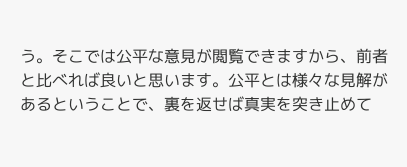う。そこでは公平な意見が閲覧できますから、前者と比べれば良いと思います。公平とは様々な見解があるということで、裏を返せば真実を突き止めて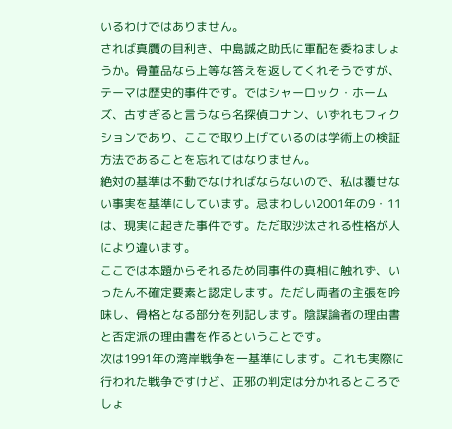いるわけではありません。
されば真贋の目利き、中島誠之助氏に軍配を委ねましょうか。骨董品なら上等な答えを返してくれそうですが、テーマは歴史的事件です。ではシャーロック・ホームズ、古すぎると言うなら名探偵コナン、いずれもフィクションであり、ここで取り上げているのは学術上の検証方法であることを忘れてはなりません。
絶対の基準は不動でなければならないので、私は覆せない事実を基準にしています。忌まわしい2001年の9・11は、現実に起きた事件です。ただ取沙汰される性格が人により違います。
ここでは本題からそれるため同事件の真相に触れず、いったん不確定要素と認定します。ただし両者の主張を吟味し、骨格となる部分を列記します。陰謀論者の理由書と否定派の理由書を作るということです。
次は1991年の湾岸戦争を一基準にします。これも実際に行われた戦争ですけど、正邪の判定は分かれるところでしょ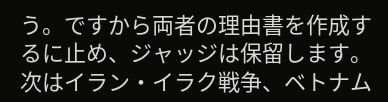う。ですから両者の理由書を作成するに止め、ジャッジは保留します。
次はイラン・イラク戦争、ベトナム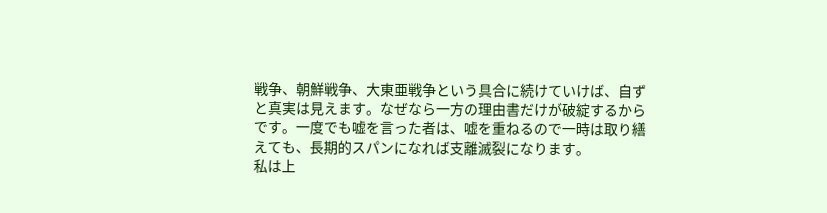戦争、朝鮮戦争、大東亜戦争という具合に続けていけば、自ずと真実は見えます。なぜなら一方の理由書だけが破綻するからです。一度でも嘘を言った者は、嘘を重ねるので一時は取り繕えても、長期的スパンになれば支離滅裂になります。
私は上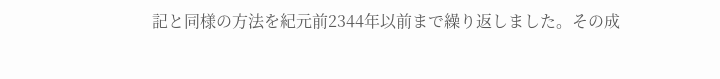記と同様の方法を紀元前2344年以前まで繰り返しました。その成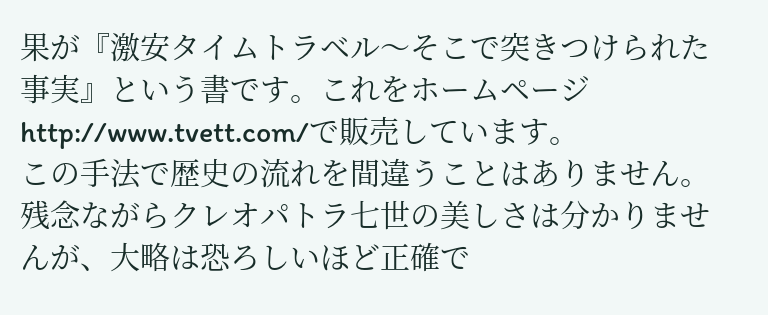果が『激安タイムトラベル〜そこで突きつけられた事実』という書です。これをホームページhttp://www.tvett.com/で販売しています。
この手法で歴史の流れを間違うことはありません。残念ながらクレオパトラ七世の美しさは分かりませんが、大略は恐ろしいほど正確で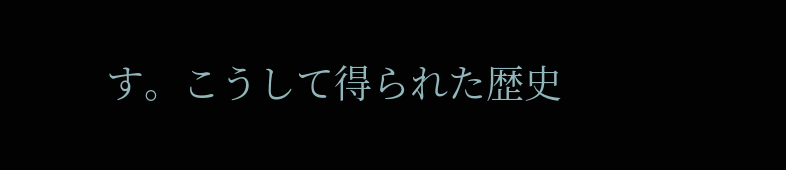す。こうして得られた歴史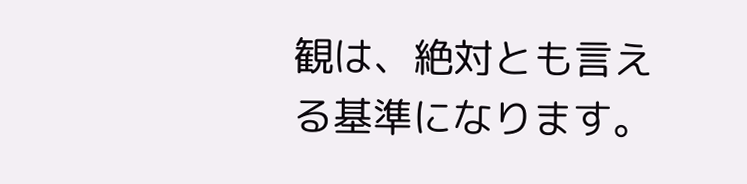観は、絶対とも言える基準になります。